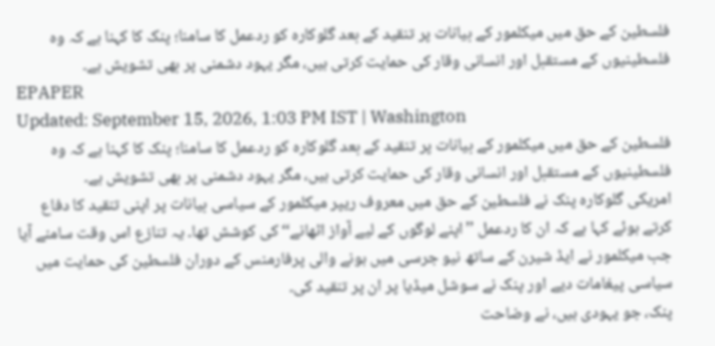فلسطین کے حق میں میکلمور کے بیانات پر تنقید کے بعد گلوکارہ کو ردعمل کا سامنا؛ پنک کا کہنا ہے کہ وہ فلسطینیوں کے مستقبل اور انسانی وقار کی حمایت کرتی ہیں، مگر یہود دشمنی پر بھی تشویش ہے۔
EPAPER
Updated: September 15, 2026, 1:03 PM IST | Washington
فلسطین کے حق میں میکلمور کے بیانات پر تنقید کے بعد گلوکارہ کو ردعمل کا سامنا؛ پنک کا کہنا ہے کہ وہ فلسطینیوں کے مستقبل اور انسانی وقار کی حمایت کرتی ہیں، مگر یہود دشمنی پر بھی تشویش ہے۔
امریکی گلوکارہ پنک نے فلسطین کے حق میں معروف ریپر میکلمور کے سیاسی بیانات پر اپنی تنقید کا دفاع کرتے ہوئے کہا ہے کہ ان کا ردعمل ’’اپنے لوگوں کے لیے آواز اٹھانے‘‘ کی کوشش تھا۔ یہ تنازع اس وقت سامنے آیا جب میکلمور نے ایڈ شیرن کے ساتھ نیو جرسی میں ہونے والی پرفارمنس کے دوران فلسطین کی حمایت میں سیاسی پیغامات دیے اور پنک نے سوشل میڈیا پر ان پر تنقید کی۔
پنک، جو یہودی ہیں، نے وضاحت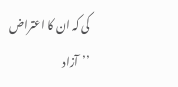کی کہ ان کا اعتراض ’’آزاد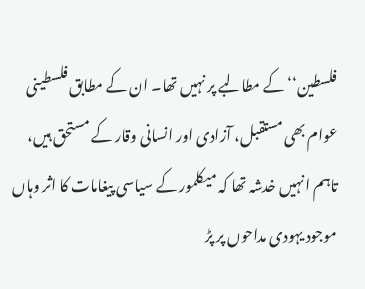فلسطین‘‘ کے مطالبے پر نہیں تھا۔ ان کے مطابق فلسطینی عوام بھی مستقبل، آزادی اور انسانی وقار کے مستحق ہیں، تاہم انہیں خدشہ تھا کہ میکلمور کے سیاسی پیغامات کا اثر وہاں موجود یہودی مداحوں پر پڑ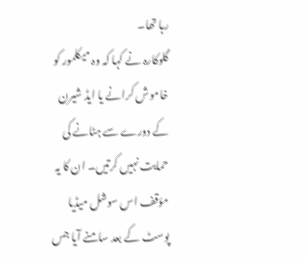رہا تھا۔
گلوکارہ نے کہا کہ وہ میکلمور کو خاموش کرانے یا ایڈ شیرن کے دورے سے ہٹانے کی حمایت نہیں کرتیں۔ ان کا یہ مؤقف اس سوشل میڈیا پوسٹ کے بعد سامنے آیا جس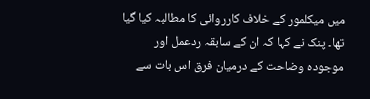میں میکلمور کے خلاف کارروائی کا مطالبہ کیا گیا تھا۔ پنک نے کہا کہ ان کے سابقہ ردعمل اور موجودہ وضاحت کے درمیان فرق اس بات سے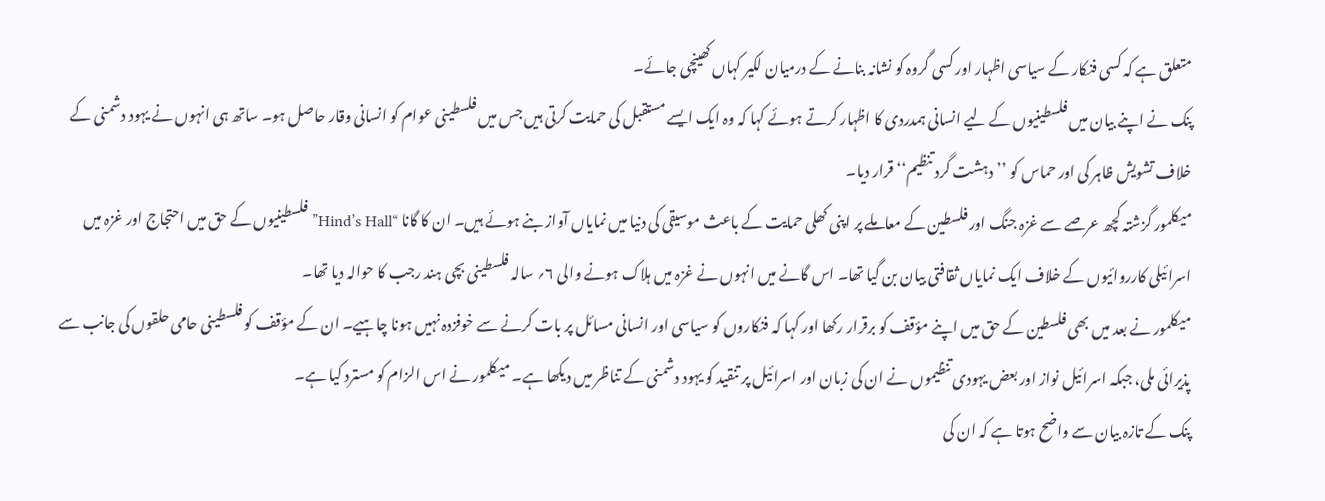متعلق ہے کہ کسی فنکار کے سیاسی اظہار اور کسی گروہ کو نشانہ بنانے کے درمیان لکیر کہاں کھینچی جائے۔
پنک نے اپنے بیان میں فلسطینیوں کے لیے انسانی ہمدردی کا اظہار کرتے ہوئے کہا کہ وہ ایک ایسے مستقبل کی حمایت کرتی ہیں جس میں فلسطینی عوام کو انسانی وقار حاصل ہو۔ ساتھ ہی انہوں نے یہود دشمنی کے خلاف تشویش ظاہر کی اور حماس کو ’’دہشت گرد تنظیم‘‘ قرار دیا۔
میکلمور گزشتہ کچھ عرصے سے غزہ جنگ اور فلسطین کے معاملے پر اپنی کھلی حمایت کے باعث موسیقی کی دنیا میں نمایاں آواز بنے ہوئے ہیں۔ ان کا گانا “Hind’s Hall” فلسطینیوں کے حق میں احتجاج اور غزہ میں اسرائیلی کارروائیوں کے خلاف ایک نمایاں ثقافتی بیان بن گیا تھا۔ اس گانے میں انہوں نے غزہ میں ہلاک ہونے والی ۶؍ سالہ فلسطینی بچی ہند رجب کا حوالہ دیا تھا۔
میکلمور نے بعد میں بھی فلسطین کے حق میں اپنے مؤقف کو برقرار رکھا اور کہا کہ فنکاروں کو سیاسی اور انسانی مسائل پر بات کرنے سے خوفزدہ نہیں ہونا چاہیے۔ ان کے مؤقف کو فلسطینی حامی حلقوں کی جانب سے پذیرائی ملی، جبکہ اسرائیل نواز اور بعض یہودی تنظیموں نے ان کی زبان اور اسرائیل پر تنقید کو یہود دشمنی کے تناظر میں دیکھا ہے۔ میکلمور نے اس الزام کو مسترد کیا ہے۔
پنک کے تازہ بیان سے واضح ہوتا ہے کہ ان کی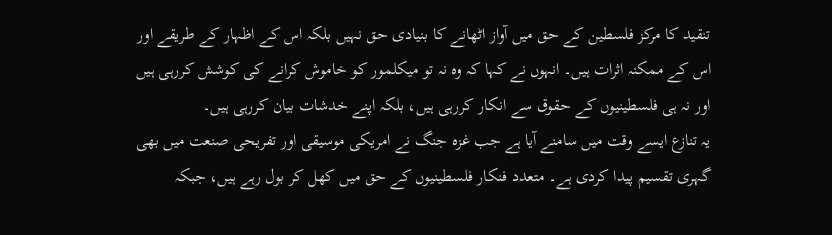تنقید کا مرکز فلسطین کے حق میں آواز اٹھانے کا بنیادی حق نہیں بلکہ اس کے اظہار کے طریقے اور اس کے ممکنہ اثرات ہیں۔ انہوں نے کہا کہ وہ نہ تو میکلمور کو خاموش کرانے کی کوشش کررہی ہیں اور نہ ہی فلسطینیوں کے حقوق سے انکار کررہی ہیں، بلکہ اپنے خدشات بیان کررہی ہیں۔
یہ تنازع ایسے وقت میں سامنے آیا ہے جب غزہ جنگ نے امریکی موسیقی اور تفریحی صنعت میں بھی گہری تقسیم پیدا کردی ہے۔ متعدد فنکار فلسطینیوں کے حق میں کھل کر بول رہے ہیں، جبکہ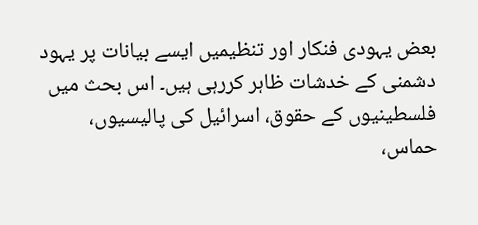بعض یہودی فنکار اور تنظیمیں ایسے بیانات پر یہود دشمنی کے خدشات ظاہر کررہی ہیں۔ اس بحث میں فلسطینیوں کے حقوق، اسرائیل کی پالیسیوں، حماس،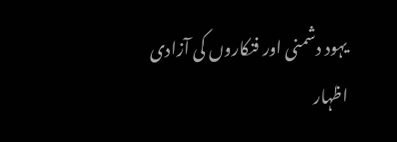یہود دشمنی اور فنکاروں کی آزادی اظہار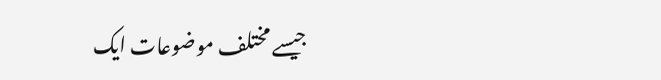جیسے مختلف موضوعات ایک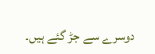دوسرے سے جڑ گئے ہیں۔